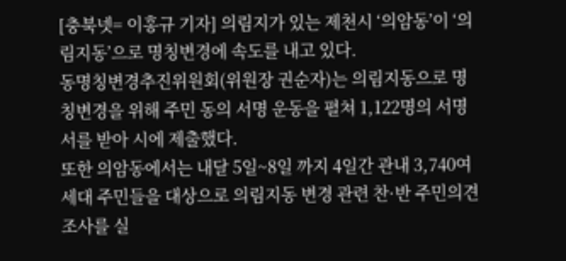[충북넷= 이홍규 기자] 의림지가 있는 제천시 ‘의암동’이 ‘의림지동’으로 명칭변경에 속도를 내고 있다.
동명칭변경추진위원회(위원장 권순자)는 의림지동으로 명칭변경을 위해 주민 동의 서명 운동을 펼쳐 1,122명의 서명서를 받아 시에 제출했다.
또한 의암동에서는 내달 5일~8일 까지 4일간 관내 3,740여 세대 주민들을 대상으로 의림지동 변경 관련 찬·반 주민의견조사를 실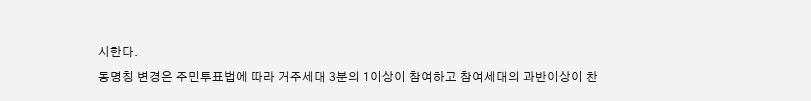시한다.
동명칭 변경은 주민투표법에 따라 거주세대 3분의 1이상이 참여하고 참여세대의 과반이상이 찬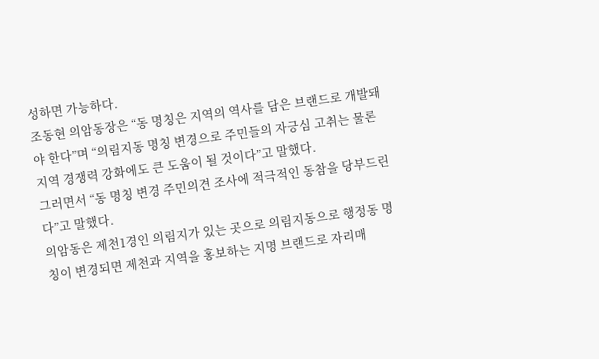성하면 가능하다.
조동현 의암동장은 “동 명칭은 지역의 역사를 담은 브랜드로 개발돼야 한다”며 “의림지동 명칭 변경으로 주민들의 자긍심 고취는 물론 지역 경쟁력 강화에도 큰 도움이 될 것이다”고 말했다.
그러면서 “동 명칭 변경 주민의견 조사에 적극적인 동참을 당부드린다”고 말했다.
의암동은 제천1경인 의림지가 있는 곳으로 의림지동으로 행정동 명칭이 변경되면 제천과 지역을 홍보하는 지명 브랜드로 자리매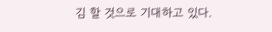김 할 것으로 기대하고 있다.